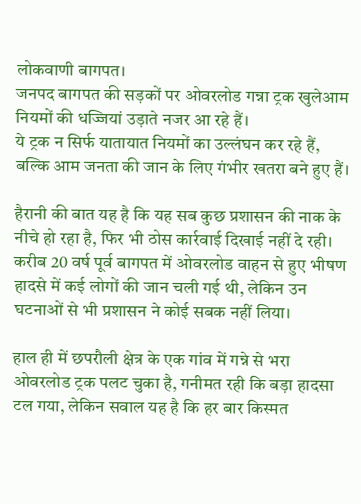लोकवाणी बागपत।
जनपद बागपत की सड़कों पर ओवरलोड गन्ना ट्रक खुलेआम नियमों की धज्जियां उड़ाते नजर आ रहे हैं।
ये ट्रक न सिर्फ यातायात नियमों का उल्लंघन कर रहे हैं, बल्कि आम जनता की जान के लिए गंभीर खतरा बने हुए हैं।

हैरानी की बात यह है कि यह सब कुछ प्रशासन की नाक के नीचे हो रहा है, फिर भी ठोस कार्रवाई दिखाई नहीं दे रही।
करीब 20 वर्ष पूर्व बागपत में ओवरलोड वाहन से हुए भीषण हादसे में कई लोगों की जान चली गई थी, लेकिन उन घटनाओं से भी प्रशासन ने कोई सबक नहीं लिया।

हाल ही में छपरौली क्षेत्र के एक गांव में गन्ने से भरा ओवरलोड ट्रक पलट चुका है, गनीमत रही कि बड़ा हादसा टल गया, लेकिन सवाल यह है कि हर बार किस्मत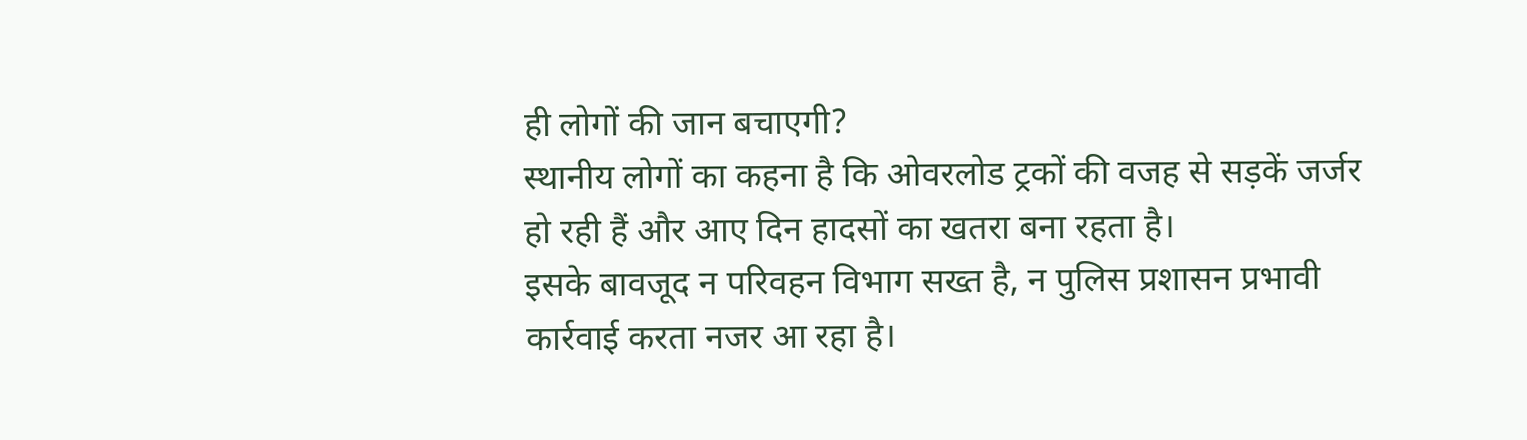ही लोगों की जान बचाएगी?
स्थानीय लोगों का कहना है कि ओवरलोड ट्रकों की वजह से सड़कें जर्जर हो रही हैं और आए दिन हादसों का खतरा बना रहता है।
इसके बावजूद न परिवहन विभाग सख्त है, न पुलिस प्रशासन प्रभावी कार्रवाई करता नजर आ रहा है।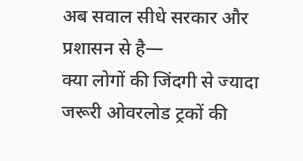अब सवाल सीधे सरकार और प्रशासन से है—
क्या लोगों की जिंदगी से ज्यादा जरूरी ओवरलोड ट्रकों की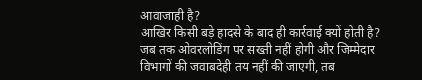आवाजाही है?
आखिर किसी बड़े हादसे के बाद ही कार्रवाई क्यों होती है?
जब तक ओवरलोडिंग पर सख्ती नहीं होगी और जिम्मेदार विभागों की जवाबदेही तय नहीं की जाएगी, तब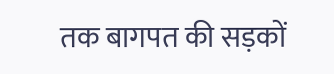तक बागपत की सड़कों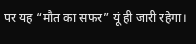पर यह “मौत का सफर” यूं ही जारी रहेगा।